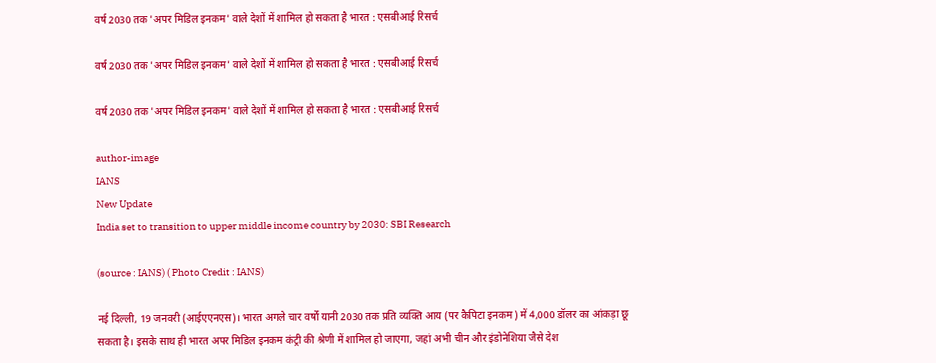वर्ष 2030 तक 'अपर मिडिल इनकम' वाले देशों में शामिल हो सकता है भारत : एसबीआई रिसर्च

वर्ष 2030 तक 'अपर मिडिल इनकम' वाले देशों में शामिल हो सकता है भारत : एसबीआई रिसर्च

वर्ष 2030 तक 'अपर मिडिल इनकम' वाले देशों में शामिल हो सकता है भारत : एसबीआई रिसर्च

author-image
IANS
New Update
India set to transition to upper middle income country by 2030: SBI Research

(source : IANS) ( Photo Credit : IANS)

नई दिल्ली, 19 जनवरी (आईएएनएस)। भारत अगले चार वर्षों यानी 2030 तक प्रति व्यक्ति आय (पर कैपिटा इनकम) में 4,000 डॉलर का आंकड़ा छू सकता है। इसके साथ ही भारत अपर मिडिल इनकम कंट्री की श्रेणी में शामिल हो जाएगा, जहां अभी चीन और इंडोनेशिया जैसे देश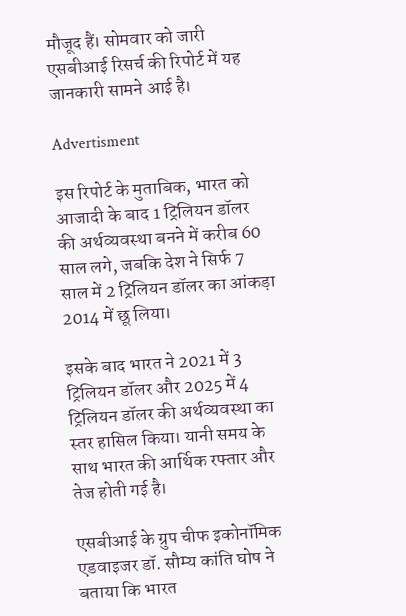मौजूद हैं। सोमवार को जारी एसबीआई रिसर्च की रिपोर्ट में यह जानकारी सामने आई है।

Advertisment

इस रिपोर्ट के मुताबिक, भारत को आजादी के बाद 1 ट्रिलियन डॉलर की अर्थव्यवस्था बनने में करीब 60 साल लगे, जबकि देश ने सिर्फ 7 साल में 2 ट्रिलियन डॉलर का आंकड़ा 2014 में छू लिया।

इसके बाद भारत ने 2021 में 3 ट्रिलियन डॉलर और 2025 में 4 ट्रिलियन डॉलर की अर्थव्यवस्था का स्तर हासिल किया। यानी समय के साथ भारत की आर्थिक रफ्तार और तेज होती गई है।

एसबीआई के ग्रुप चीफ इकोनॉमिक एडवाइजर डॉ. सौम्य कांति घोष ने बताया कि भारत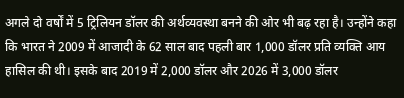अगले दो वर्षों में 5 ट्रिलियन डॉलर की अर्थव्यवस्था बनने की ओर भी बढ़ रहा है। उन्होंने कहा कि भारत ने 2009 में आजादी के 62 साल बाद पहली बार 1,000 डॉलर प्रति व्यक्ति आय हासिल की थी। इसके बाद 2019 में 2,000 डॉलर और 2026 में 3,000 डॉलर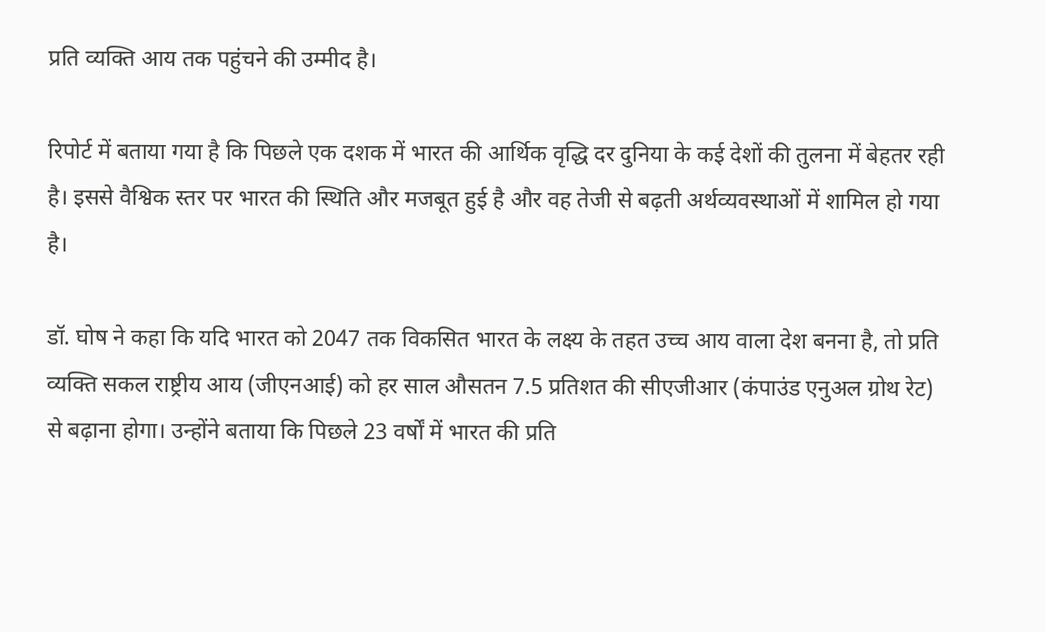प्रति व्यक्ति आय तक पहुंचने की उम्मीद है।

रिपोर्ट में बताया गया है कि पिछले एक दशक में भारत की आर्थिक वृद्धि दर दुनिया के कई देशों की तुलना में बेहतर रही है। इससे वैश्विक स्तर पर भारत की स्थिति और मजबूत हुई है और वह तेजी से बढ़ती अर्थव्यवस्थाओं में शामिल हो गया है।

डॉ. घोष ने कहा कि यदि भारत को 2047 तक विकसित भारत के लक्ष्य के तहत उच्च आय वाला देश बनना है, तो प्रति व्यक्ति सकल राष्ट्रीय आय (जीएनआई) को हर साल औसतन 7.5 प्रतिशत की सीएजीआर (कंपाउंड एनुअल ग्रोथ रेट) से बढ़ाना होगा। उन्होंने बताया कि पिछले 23 वर्षों में भारत की प्रति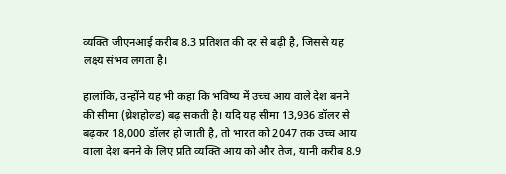व्यक्ति जीएनआई करीब 8.3 प्रतिशत की दर से बढ़ी है, जिससे यह लक्ष्य संभव लगता है।

हालांकि, उन्होंने यह भी कहा कि भविष्य में उच्च आय वाले देश बनने की सीमा (थ्रेशहोल्ड) बढ़ सकती है। यदि यह सीमा 13,936 डॉलर से बढ़कर 18,000 डॉलर हो जाती है, तो भारत को 2047 तक उच्च आय वाला देश बनने के लिए प्रति व्यक्ति आय को और तेज, यानी करीब 8.9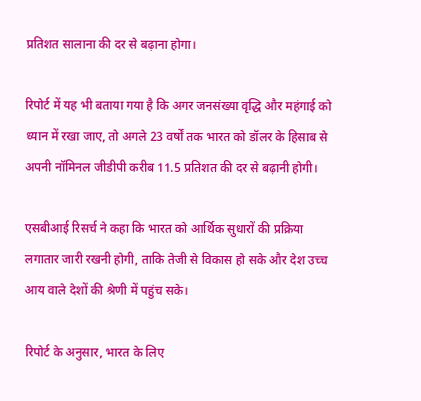प्रतिशत सालाना की दर से बढ़ाना होगा।

रिपोर्ट में यह भी बताया गया है कि अगर जनसंख्या वृद्धि और महंगाई को ध्यान में रखा जाए, तो अगले 23 वर्षों तक भारत को डॉलर के हिसाब से अपनी नॉमिनल जीडीपी करीब 11.5 प्रतिशत की दर से बढ़ानी होगी।

एसबीआई रिसर्च ने कहा कि भारत को आर्थिक सुधारों की प्रक्रिया लगातार जारी रखनी होगी, ताकि तेजी से विकास हो सके और देश उच्च आय वाले देशों की श्रेणी में पहुंच सके।

रिपोर्ट के अनुसार, भारत के लिए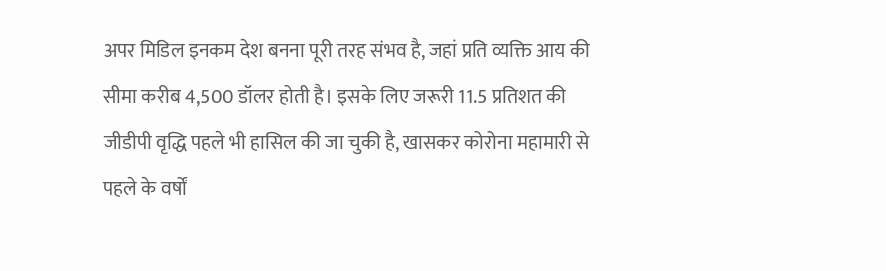अपर मिडिल इनकम देश बनना पूरी तरह संभव है, जहां प्रति व्यक्ति आय की सीमा करीब 4,500 डॉलर होती है। इसके लिए जरूरी 11.5 प्रतिशत की जीडीपी वृद्धि पहले भी हासिल की जा चुकी है, खासकर कोरोना महामारी से पहले के वर्षों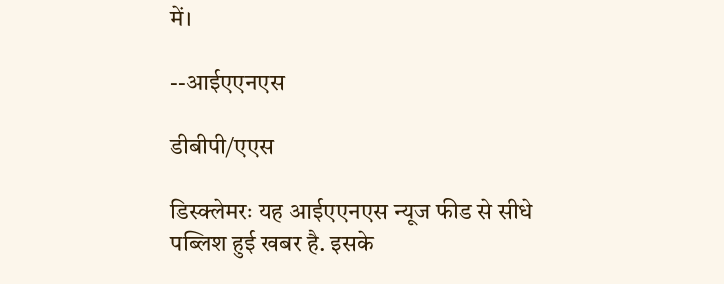में।

--आईएएनएस

डीबीपी/एएस

डिस्क्लेमरः यह आईएएनएस न्यूज फीड से सीधे पब्लिश हुई खबर है. इसके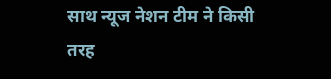साथ न्यूज नेशन टीम ने किसी तरह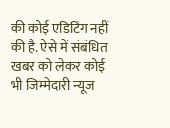की कोई एडिटिंग नहीं की है. ऐसे में संबंधित खबर को लेकर कोई भी जिम्मेदारी न्यूज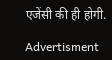एजेंसी की ही होगी.

Advertisment